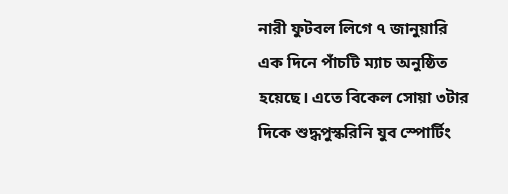নারী ফুটবল লিগে ৭ জানুয়ারি এক দিনে পাঁচটি ম্যাচ অনুষ্ঠিত হয়েছে। এতে বিকেল সোয়া ৩টার দিকে শুদ্ধপুস্করিনি যুব স্পোর্টিং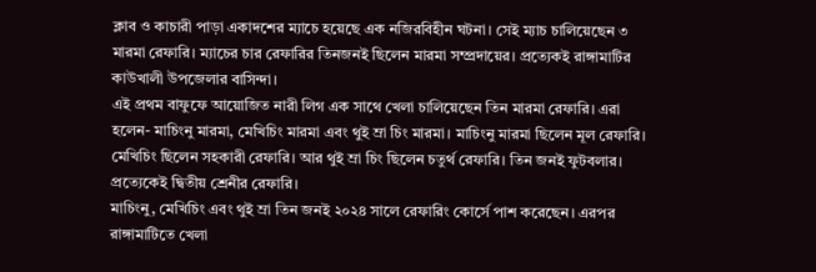ক্লাব ও কাচারী পাড়া একাদশের ম্যাচে হয়েছে এক নজিরবিহীন ঘটনা। সেই ম্যাচ চালিয়েছেন ৩ মারমা রেফারি। ম্যাচের চার রেফারির তিনজনই ছিলেন মারমা সম্প্রদায়ের। প্রত্যেকই রাঙ্গামাটির কাউখালী উপজেলার বাসিন্দা।
এই প্রথম বাফুফে আয়োজিত নারী লিগ এক সাথে খেলা চালিয়েছেন তিন মারমা রেফারি। এরা হলেন- মাচিংনু মারমা, মেখিচিং মারমা এবং থুই ম্রা চিং মারমা। মাচিংনু মারমা ছিলেন মূল রেফারি। মেখিচিং ছিলেন সহকারী রেফারি। আর থুই ম্রা চিং ছিলেন চতুর্থ রেফারি। তিন জনই ফুটবলার। প্রত্যেকেই দ্বিতীয় শ্রেনীর রেফারি।
মাচিংনু, মেখিচিং এবং থুই ম্রা তিন জনই ২০২৪ সালে রেফারিং কোর্সে পাশ করেছেন। এরপর রাঙ্গামাটিতে খেলা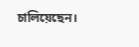চালিয়েছেন।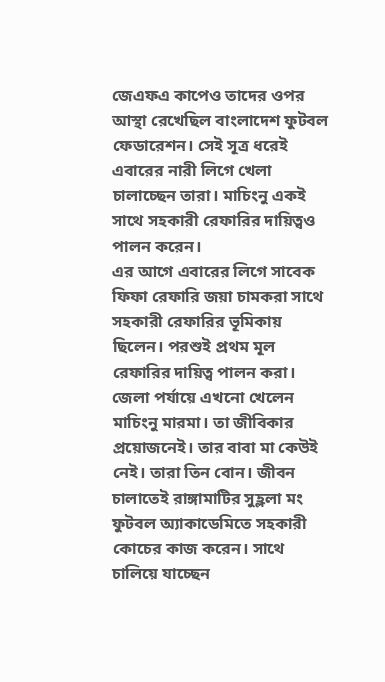জেএফএ কাপেও তাদের ওপর আস্থা রেখেছিল বাংলাদেশ ফুটবল ফেডারেশন। সেই সূত্র ধরেই এবারের নারী লিগে খেলা চালাচ্ছেন তারা। মাচিংনু একই সাথে সহকারী রেফারির দায়িত্বও পালন করেন।
এর আগে এবারের লিগে সাবেক ফিফা রেফারি জয়া চামকরা সাথে সহকারী রেফারির ভূমিকায় ছিলেন। পরশুই প্রথম মূল রেফারির দায়িত্ব পালন করা।
জেলা পর্যায়ে এখনো খেলেন মাচিংনু মারমা। তা জীবিকার প্রয়োজনেই। তার বাবা মা কেউই নেই। তারা তিন বোন। জীবন চালাতেই রাঙ্গামাটির সুহ্ললা মং ফুটবল অ্যাকাডেমিতে সহকারী কোচের কাজ করেন। সাথে চালিয়ে যাচ্ছেন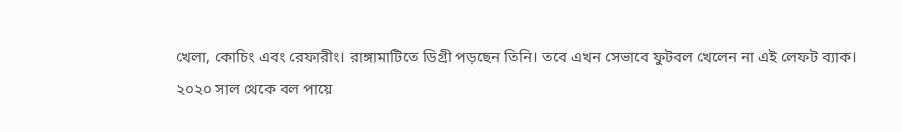খেলা, কোচিং এবং রেফারীং। রাঙ্গামাটিতে ডিগ্রী পড়ছেন তিনি। তবে এখন সেভাবে ফুটবল খেলেন না এই লেফট ব্যাক।
২০২০ সাল থেকে বল পায়ে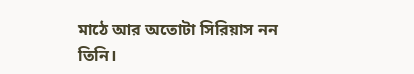মাঠে আর অতোটা সিরিয়াস নন তিনি।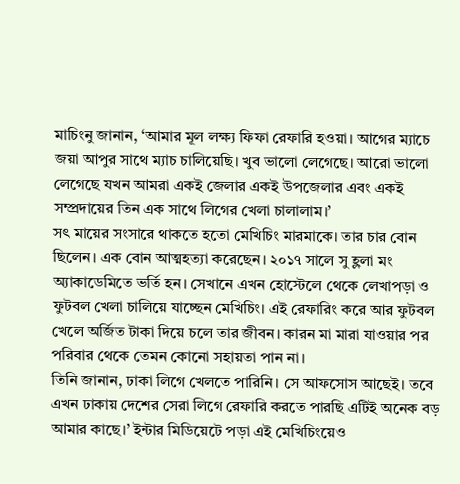মাচিংনু জানান, ‘আমার মূল লক্ষ্য ফিফা রেফারি হওয়া। আগের ম্যাচে জয়া আপুর সাথে ম্যাচ চালিয়েছি। খুব ভালো লেগেছে। আরো ভালো লেগেছে যখন আমরা একই জেলার একই উপজেলার এবং একই সম্প্রদায়ের তিন এক সাথে লিগের খেলা চালালাম।’
সৎ মায়ের সংসারে থাকতে হতো মেখিচিং মারমাকে। তার চার বোন ছিলেন। এক বোন আত্মহত্যা করেছেন। ২০১৭ সালে সু হ্ললা মং অ্যাকাডেমিতে ভর্তি হন। সেখানে এখন হোস্টেলে থেকে লেখাপড়া ও ফুটবল খেলা চালিয়ে যাচ্ছেন মেখিচিং। এই রেফারিং করে আর ফুটবল খেলে অর্জিত টাকা দিয়ে চলে তার জীবন। কারন মা মারা যাওয়ার পর পরিবার থেকে তেমন কোনো সহায়তা পান না।
তিনি জানান, ঢাকা লিগে খেলতে পারিনি। সে আফসোস আছেই। তবে এখন ঢাকায় দেশের সেরা লিগে রেফারি করতে পারছি এটিই অনেক বড় আমার কাছে।’ ইন্টার মিডিয়েটে পড়া এই মেখিচিংয়েও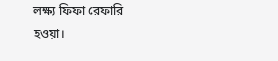লক্ষ্য ফিফা রেফারি হওয়া।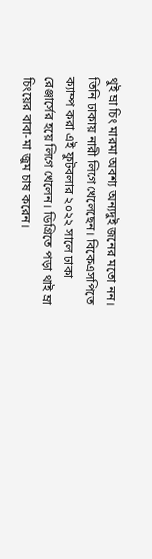থুই ম্রা চিং মারমা অবশ্য অন্যদুই জনের মতো নন। তিনি ঢাকায় নারী লিগে খেলেছেন। বিকেএসপিতে ক্যাম্প করা এই ফুটবলার ২০২২ সালে ঢাকা রেঞ্জার্সের হয়ে লিগে খেলেন। ডিগ্রিতে পড়া থাই ম্রা চিংয়ের বাবা-মা জুম চাষ করেন।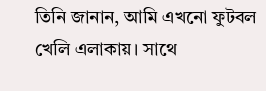তিনি জানান, আমি এখনো ফুটবল খেলি এলাকায়। সাথে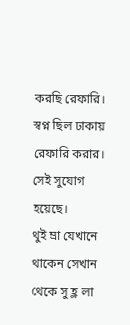করছি রেফারি। স্বপ্ন ছিল ঢাকায় রেফারি করার। সেই সুযোগ হয়েছে।
থুই ম্রা যেখানে থাকেন সেখান থেকে সু হ্ল লা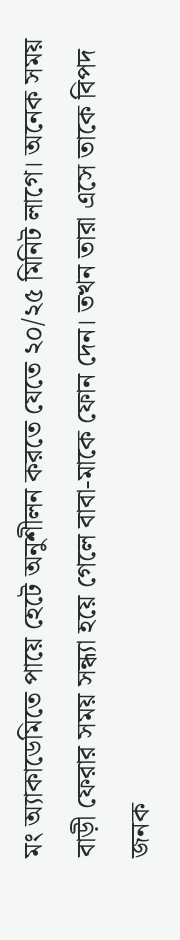মং অ্যাকাডেমিতে পায়ে হেটে অনুশীলন করতে যেতে ২০/২৫ মিনিট লাগে। অনেক সময় বাড়ী ফেরার সময় সন্ধ্যা হয়ে গেলে বাবা-মাকে ফোন দেন। তখন তারা এসে তাকে বিপদ জনক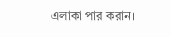এলাকা পার করান।